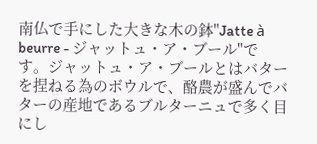南仏で手にした大きな木の鉢"Jatte à beurre - ジャットュ・ア・ブール"です。ジャットュ・ア・ブールとはバターを捏ねる為のボウルで、酪農が盛んでバターの産地であるブルターニュで多く目にし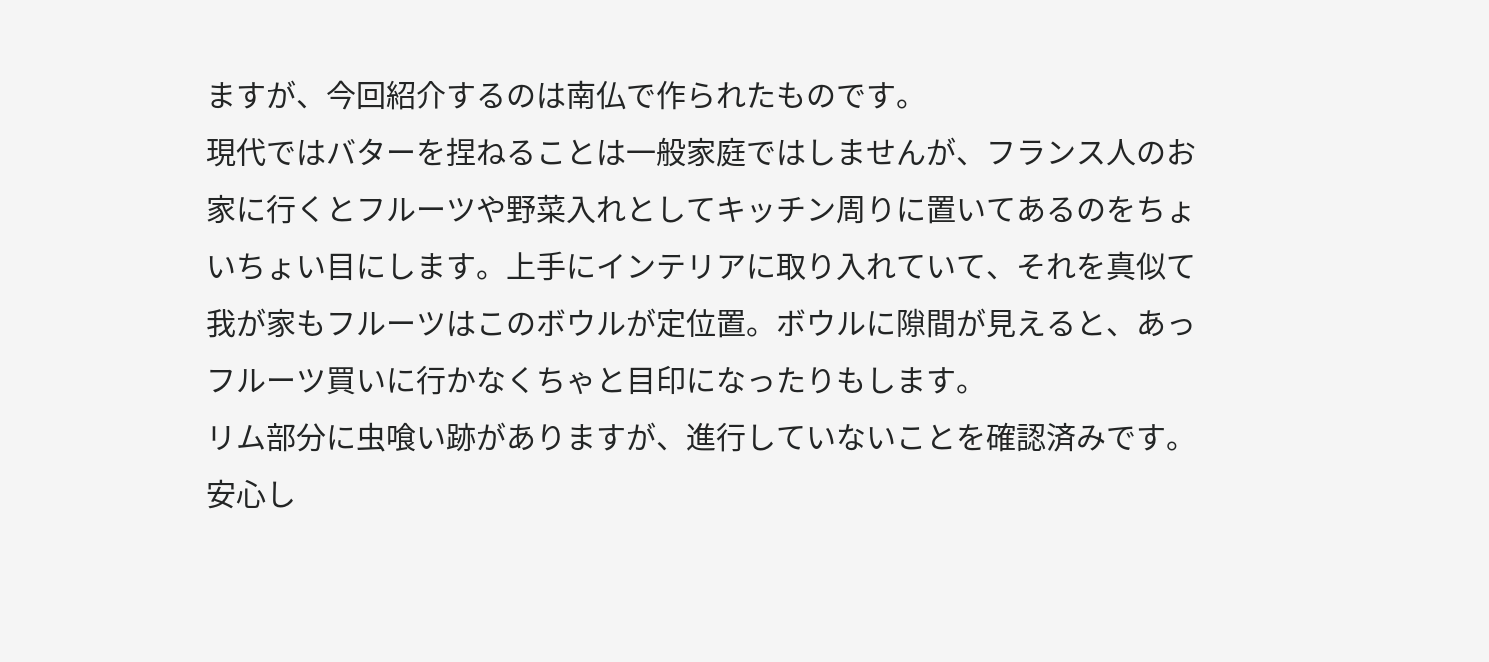ますが、今回紹介するのは南仏で作られたものです。
現代ではバターを捏ねることは一般家庭ではしませんが、フランス人のお家に行くとフルーツや野菜入れとしてキッチン周りに置いてあるのをちょいちょい目にします。上手にインテリアに取り入れていて、それを真似て我が家もフルーツはこのボウルが定位置。ボウルに隙間が見えると、あっフルーツ買いに行かなくちゃと目印になったりもします。
リム部分に虫喰い跡がありますが、進行していないことを確認済みです。安心し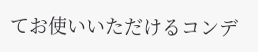てお使いいただけるコンデ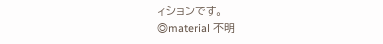ィションです。
◎material 不明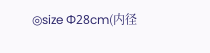◎size Φ28cm(内径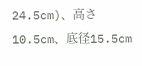24.5cm)、高さ10.5cm、底径15.5cm